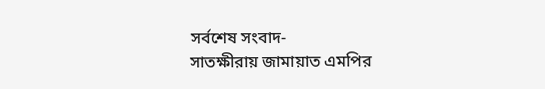সর্বশেষ সংবাদ-
সাতক্ষীরায় জামায়াত এমপির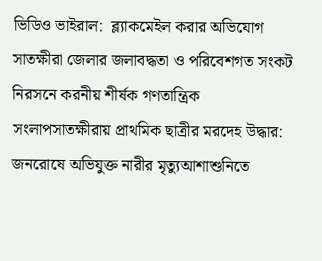ভিডিও ভাইরাল:  ব্ল্যাকমেইল করার অভিযোগ সাতক্ষীরা জেলার জলাবদ্ধতা ও পরিবেশগত সংকট নিরসনে করনীয় শীর্ষক গণতান্ত্রিক সংলাপসাতক্ষীরায় প্রাথমিক ছাত্রীর মরদেহ উদ্ধার: জনরোষে অভিযুক্ত নারীর মৃত্যুআশাশুনিতে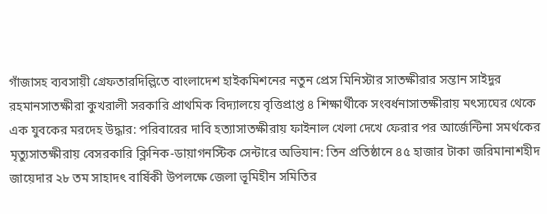গাঁজাসহ ব্যবসায়ী গ্রেফতারদিল্লিতে বাংলাদেশ হাইকমিশনের নতুন প্রেস মিনিস্টার সাতক্ষীরার সন্তান সাইদুর রহমানসাতক্ষীরা কুখরালী সরকারি প্রাথমিক বিদ্যালয়ে বৃত্তিপ্রাপ্ত ৪ শিক্ষার্থীকে সংবর্ধনাসাতক্ষীরায় মৎস্যঘের থেকে এক যুবকের মরদেহ উদ্ধার: পরিবারের দাবি হত্যাসাতক্ষীরায় ফাইনাল খেলা দেখে ফেরার পর আর্জেন্টিনা সমর্থকের মৃত্যুসাতক্ষীরায় বেসরকারি ক্লিনিক-ডায়াগনস্টিক সেন্টারে অভিযান: তিন প্রতিষ্ঠানে ৪৫ হাজার টাকা জরিমানাশহীদ জায়েদার ২৮ তম সাহাদৎ বার্ষিকী উপলক্ষে জেলা ভূমিহীন সমিতির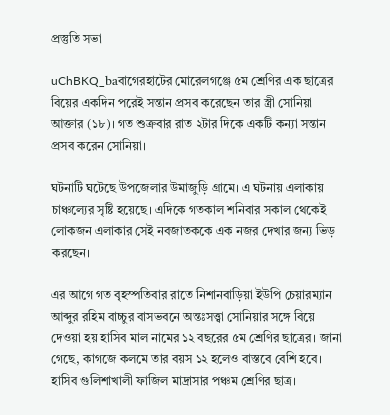প্রস্তুতি সভা

uChBKQ_baবাগেরহাটের মোরেলগঞ্জে ৫ম শ্রেণির এক ছাত্রের বিয়ের একদিন পরেই সন্তান প্রসব করেছেন তার স্ত্রী সোনিয়া আক্তার (১৮)। গত শুক্রবার রাত ২টার দিকে একটি কন্যা সন্তান প্রসব করেন সোনিয়া।

ঘটনাটি ঘটেছে উপজেলার উমাজুড়ি গ্রামে। এ ঘটনায় এলাকায় চাঞ্চল্যের সৃষ্টি হয়েছে। এদিকে গতকাল শনিবার সকাল থেকেই লোকজন এলাকার সেই নবজাতককে এক নজর দেখার জন্য ভিড় করছেন।

এর আগে গত বৃহস্পতিবার রাতে নিশানবাড়িয়া ইউপি চেয়ারম্যান আব্দুর রহিম বাচ্চুর বাসভবনে অন্তঃসত্ত্বা সোনিয়ার সঙ্গে বিয়ে দেওয়া হয় হাসিব মাল নামের ১২ বছরের ৫ম শ্রেণির ছাত্রের। জানা গেছে, কাগজে কলমে তার বয়স ১২ হলেও বাস্তবে বেশি হবে। হাসিব গুলিশাখালী ফাজিল মাদ্রাসার পঞ্চম শ্রেণির ছাত্র।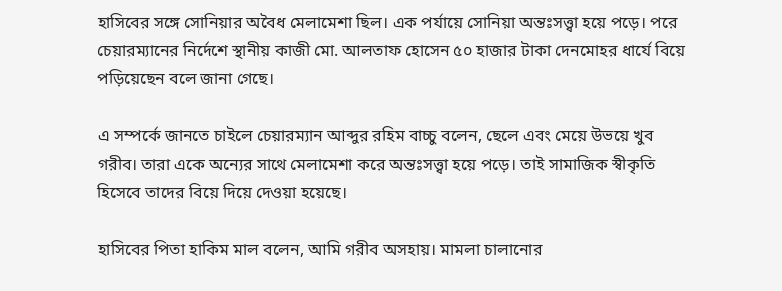হাসিবের সঙ্গে সোনিয়ার অবৈধ মেলামেশা ছিল। এক পর্যায়ে সোনিয়া অন্তঃসত্ত্বা হয়ে পড়ে। পরে চেয়ারম্যানের নির্দেশে স্থানীয় কাজী মো. আলতাফ হোসেন ৫০ হাজার টাকা দেনমোহর ধার্যে বিয়ে পড়িয়েছেন বলে জানা গেছে।

এ সম্পর্কে জানতে চাইলে চেয়ারম্যান আব্দুর রহিম বাচ্চু বলেন, ছেলে এবং মেয়ে উভয়ে খুব গরীব। তারা একে অন্যের সাথে মেলামেশা করে অন্তঃসত্ত্বা হয়ে পড়ে। তাই সামাজিক স্বীকৃতি হিসেবে তাদের বিয়ে দিয়ে দেওয়া হয়েছে।

হাসিবের পিতা হাকিম মাল বলেন, আমি গরীব অসহায়। মামলা চালানোর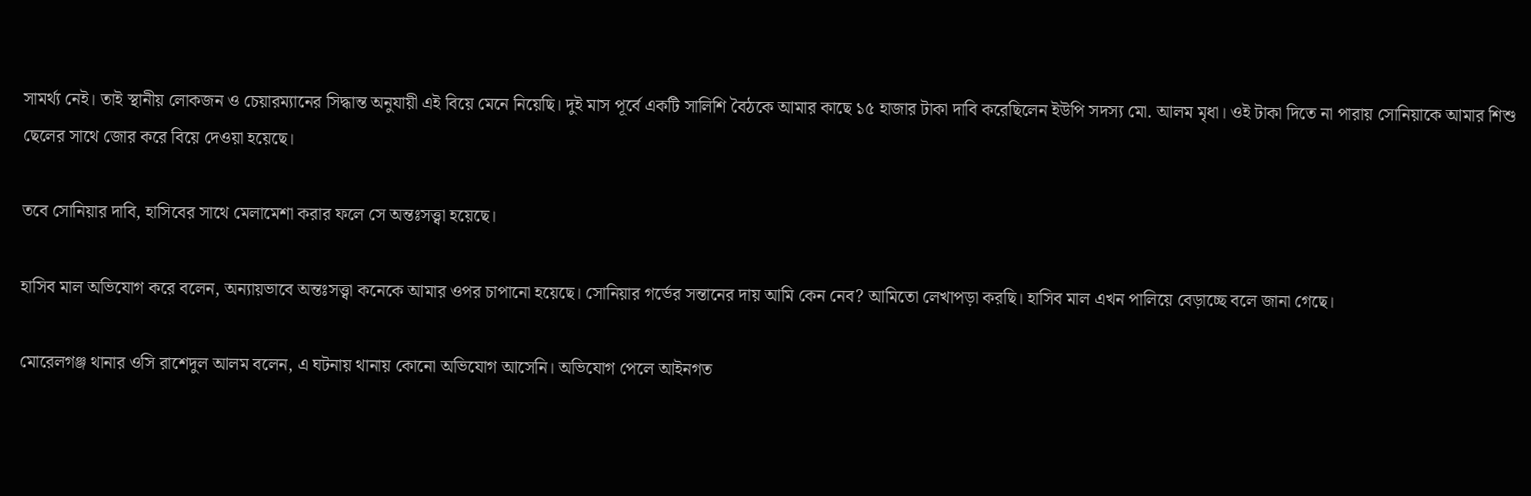সামর্থ্য নেই। তাই স্থানীয় লোকজন ও চেয়ারম্যানের সিদ্ধান্ত অনুযায়ী এই বিয়ে মেনে নিয়েছি। দুই মাস পূর্বে একটি সালিশি বৈঠকে আমার কাছে ১৫ হাজার টাকা দাবি করেছিলেন ইউপি সদস্য মো. আলম মৃধা। ওই টাকা দিতে না পারায় সোনিয়াকে আমার শিশু ছেলের সাথে জোর করে বিয়ে দেওয়া হয়েছে।

তবে সোনিয়ার দাবি, হাসিবের সাথে মেলামেশা করার ফলে সে অন্তঃসত্ত্বা হয়েছে।

হাসিব মাল অভিযোগ করে বলেন, অন্যায়ভাবে অন্তঃসত্ত্বা কনেকে আমার ওপর চাপানো হয়েছে। সোনিয়ার গর্ভের সন্তানের দায় আমি কেন নেব? আমিতো লেখাপড়া করছি। হাসিব মাল এখন পালিয়ে বেড়াচ্ছে বলে জানা গেছে।

মোরেলগঞ্জ থানার ওসি রাশেদুল আলম বলেন, এ ঘটনায় থানায় কোনো অভিযোগ আসেনি। অভিযোগ পেলে আইনগত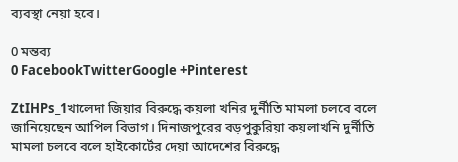ব্যবস্থা নেয়া হবে।

0 মন্তব্য
0 FacebookTwitterGoogle +Pinterest

ZtIHPs_1খালেদা জিয়ার বিরুদ্ধে কয়লা খনির দুর্নীতি মামলা চলবে বলে জানিয়েছেন আপিল বিভাগ। দিনাজপুরের বড়পুকুরিয়া কয়লাখনি দুর্নীতি মামলা চলবে বলে হাইকোর্টের দেয়া আদেশের বিরুদ্ধে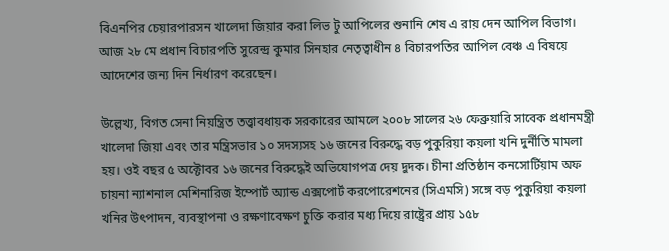বিএনপির চেয়ারপারসন খালেদা জিয়ার করা লিভ টু আপিলের শুনানি শেষ এ রায় দেন আপিল বিভাগ। আজ ২৮ মে প্রধান বিচারপতি সুরেন্দ্র কুমার সিনহার নেতৃত্বাধীন ৪ বিচারপতির আপিল বেঞ্চ এ বিষয়ে আদেশের জন্য দিন নির্ধারণ করেছেন।

উল্লেখ্য, বিগত সেনা নিয়ন্ত্রিত তত্ত্বাবধায়ক সরকারের আমলে ২০০৮ সালের ২৬ ফেব্রুয়ারি সাবেক প্রধানমন্ত্রী খালেদা জিয়া এবং তার মন্ত্রিসভার ১০ সদস্যসহ ১৬ জনের বিরুদ্ধে বড় পুকুরিয়া কয়লা খনি দুর্নীতি মামলা হয়। ওই বছর ৫ অক্টোবর ১৬ জনের বিরুদ্ধেই অভিযোগপত্র দেয় দুদক। চীনা প্রতিষ্ঠান কনসোর্টিয়াম অফ চায়না ন্যাশনাল মেশিনারিজ ইম্পোর্ট অ্যান্ড এক্সপোর্ট করপোরেশনের (সিএমসি) সঙ্গে বড় পুকুরিয়া কয়লা খনির উৎপাদন, ব্যবস্থাপনা ও রক্ষণাবেক্ষণ চুক্তি করার মধ্য দিয়ে রাষ্ট্রের প্রায় ১৫৮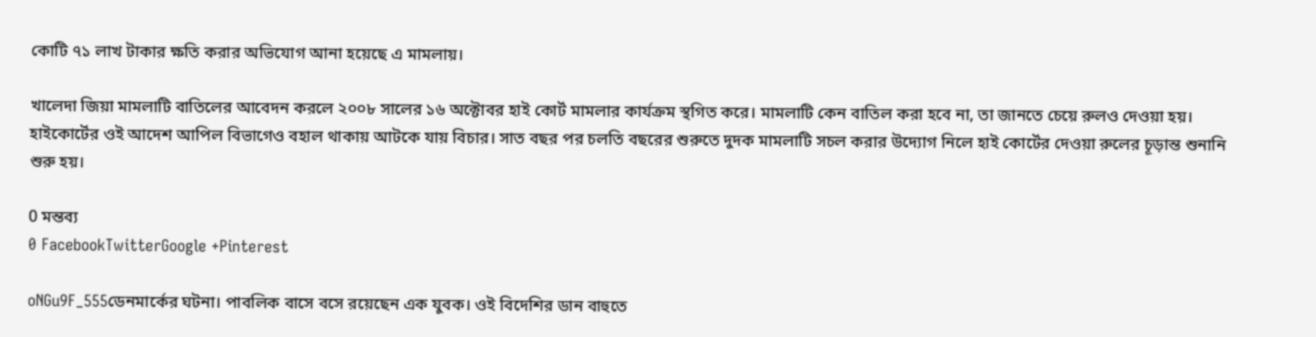কোটি ৭১ লাখ টাকার ক্ষতি করার অভিযোগ আনা হয়েছে এ মামলায়।

খালেদা জিয়া মামলাটি বাতিলের আবেদন করলে ২০০৮ সালের ১৬ অক্টোবর হাই কোর্ট মামলার কার্যক্রম স্থগিত করে। মামলাটি কেন বাতিল করা হবে না, তা জানতে চেয়ে রুলও দেওয়া হয়। হাইকোর্টের ওই আদেশ আপিল বিভাগেও বহাল থাকায় আটকে যায় বিচার। সাত বছর পর চলতি বছরের শুরুতে দুদক মামলাটি সচল করার উদ্যোগ নিলে হাই কোর্টের দেওয়া রুলের চূড়ান্ত শুনানি শুরু হয়।

0 মন্তব্য
0 FacebookTwitterGoogle +Pinterest

oNGu9F_555ডেনমার্কের ঘটনা। পাবলিক বাসে বসে রয়েছেন এক যুবক। ওই বিদেশির ডান বাহুতে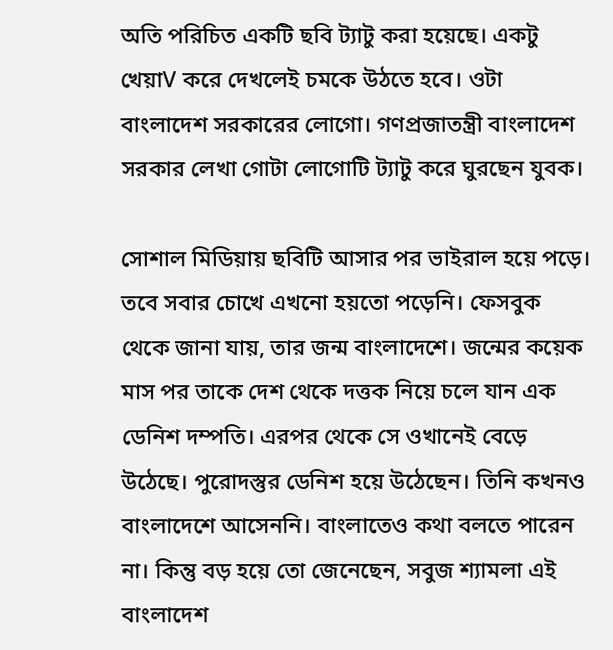অতি পরিচিত একটি ছবি ট্যাটু করা হয়েছে। একটু খেয়াV করে দেখলেই চমকে উঠতে হবে। ওটা বাংলাদেশ সরকারের লোগো। গণপ্রজাতন্ত্রী বাংলাদেশ সরকার লেখা গোটা লোগোটি ট্যাটু করে ঘুরছেন যুবক।

সোশাল মিডিয়ায় ছবিটি আসার পর ভাইরাল হয়ে পড়ে। তবে সবার চোখে এখনো হয়তো পড়েনি। ফেসবুক থেকে জানা যায়, তার জন্ম বাংলাদেশে। জন্মের কয়েক মাস পর তাকে দেশ থেকে দত্তক নিয়ে চলে যান এক ডেনিশ দম্পতি। এরপর থেকে সে ওখানেই বেড়ে উঠেছে। পুরোদস্তুর ডেনিশ হয়ে উঠেছেন। তিনি কখনও বাংলাদেশে আসেননি। বাংলাতেও কথা বলতে পারেন না। কিন্তু বড় হয়ে তো জেনেছেন, সবুজ শ্যামলা এই বাংলাদেশ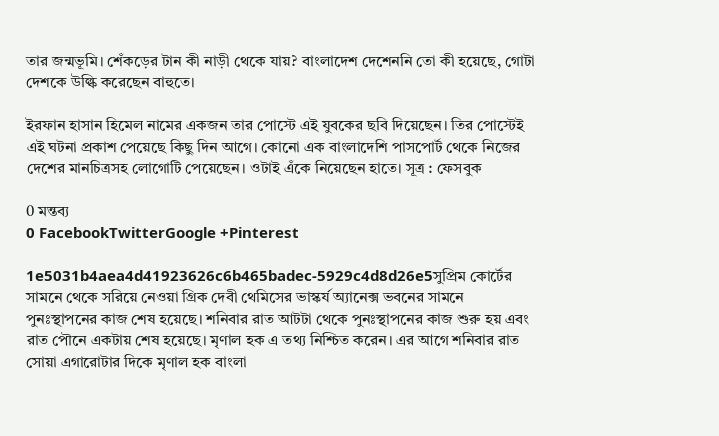তার জন্মভূমি। শেঁকড়ের টান কী নাড়ী থেকে যায়? বাংলাদেশ দেশেননি তো কী হয়েছে, গোটা দেশকে উল্কি করেছেন বাহুতে।

ইরফান হাসান হিমেল নামের একজন তার পোস্টে এই যুবকের ছবি দিয়েছেন। তির পোস্টেই এই ঘটনা প্রকাশ পেয়েছে কিছু দিন আগে। কোনো এক বাংলাদেশি পাসপোর্ট থেকে নিজের দেশের মানচিত্রসহ লোগোটি পেয়েছেন। ওটাই এঁকে নিয়েছেন হাতে। সূত্র : ফেসবুক

0 মন্তব্য
0 FacebookTwitterGoogle +Pinterest

1e5031b4aea4d41923626c6b465badec-5929c4d8d26e5সুপ্রিম কোর্টের সামনে থেকে সরিয়ে নেওয়া গ্রিক দেবী থেমিসের ভাস্কর্য অ্যানেক্স ভবনের সামনে পুনঃস্থাপনের কাজ শেষ হয়েছে। শনিবার রাত আটটা থেকে পুনঃস্থাপনের কাজ শুরু হয় এবং রাত পৌনে একটায় শেষ হয়েছে। মৃণাল হক এ তথ্য নিশ্চিত করেন। এর আগে শনিবার রাত সোয়া এগারোটার দিকে মৃণাল হক বাংলা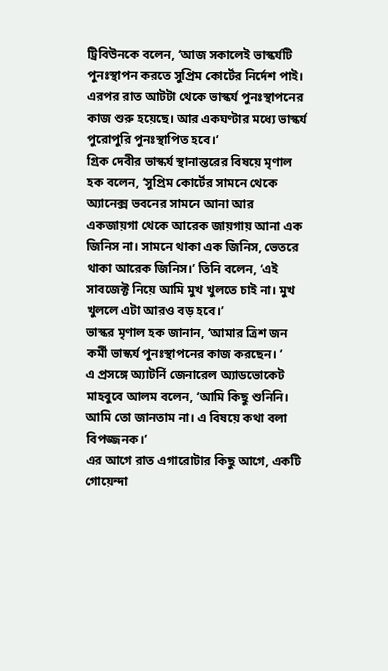ট্রিবিউনকে বলেন, ‘আজ সকালেই ভাস্কর্যটি পুনঃস্থাপন করতে সুপ্রিম কোর্টের নির্দেশ পাই। এরপর রাত আটটা থেকে ভাস্কর্য পুনঃস্থাপনের কাজ শুরু হয়েছে। আর একঘণ্টার মধ্যে ভাস্কর্য পুরোপুরি পুনঃস্থাপিত হবে।’
গ্রিক দেবীর ভাস্কর্য স্থানান্তরের বিষয়ে মৃণাল হক বলেন, ‘সুপ্রিম কোর্টের সামনে থেকে অ্যানেক্স ভবনের সামনে আনা আর একজায়গা থেকে আরেক জায়গায় আনা এক জিনিস না। সামনে থাকা এক জিনিস, ভেতরে থাকা আরেক জিনিস।’ তিনি বলেন, ‘এই সাবজেক্ট নিয়ে আমি মুখ খুলতে চাই না। মুখ খুললে এটা আরও বড় হবে।’
ভাস্কর মৃণাল হক জানান, ‘আমার ত্রিশ জন কর্মী ভাস্কর্য পুনঃস্থাপনের কাজ করছেন। ’
এ প্রসঙ্গে অ্যাটর্নি জেনারেল অ্যাডভোকেট মাহবুবে আলম বলেন, ‘আমি কিছু শুনিনি। আমি তো জানতাম না। এ বিষয়ে কথা বলা বিপজ্জনক।’
এর আগে রাত এগারোটার কিছু আগে, একটি গোয়েন্দা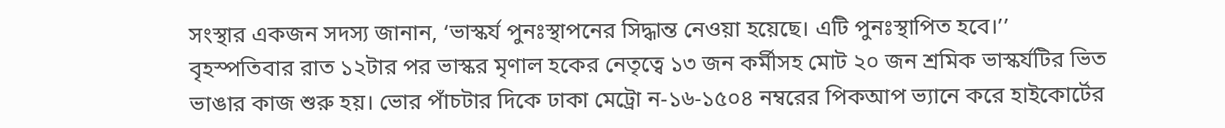সংস্থার একজন সদস্য জানান, ‘ভাস্কর্য পুনঃস্থাপনের সিদ্ধান্ত নেওয়া হয়েছে। এটি পুনঃস্থাপিত হবে।’’
বৃহস্পতিবার রাত ১২টার পর ভাস্কর মৃণাল হকের নেতৃত্বে ১৩ জন কর্মীসহ মোট ২০ জন শ্রমিক ভাস্কর্যটির ভিত ভাঙার কাজ শুরু হয়। ভোর পাঁচটার দিকে ঢাকা মেট্রো ন-১৬-১৫০৪ নম্বরের পিকআপ ভ্যানে করে হাইকোর্টের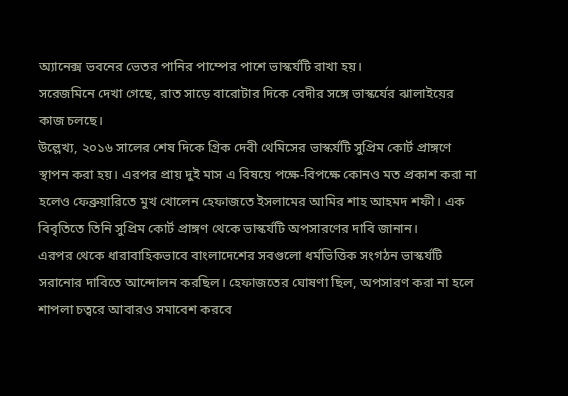অ্যানেক্স ভবনের ভেতর পানির পাম্পের পাশে ভাস্কর্যটি রাখা হয়।
সরেজমিনে দেখা গেছে, রাত সাড়ে বারোটার দিকে বেদীর সঙ্গে ভাস্কর্যের ঝালাইয়ের কাজ চলছে।
উল্লেখ্য, ২০১৬ সালের শেষ দিকে গ্রিক দেবী থেমিসের ভাস্কর্যটি সুপ্রিম কোর্ট প্রাঙ্গণে স্থাপন করা হয়। এরপর প্রায় দুই মাস এ বিষয়ে পক্ষে-বিপক্ষে কোনও মত প্রকাশ করা না হলেও ফেব্রুয়ারিতে মুখ খোলেন হেফাজতে ইসলামের আমির শাহ আহমদ শফী। এক বিবৃতিতে তিনি সুপ্রিম কোর্ট প্রাঙ্গণ থেকে ভাস্কর্যটি অপসারণের দাবি জানান।
এরপর থেকে ধারাবাহিকভাবে বাংলাদেশের সবগুলো ধর্মভিত্তিক সংগঠন ভাস্কর্যটি সরানোর দাবিতে আন্দোলন করছিল। হেফাজতের ঘোষণা ছিল, অপসারণ করা না হলে শাপলা চত্বরে আবারও সমাবেশ করবে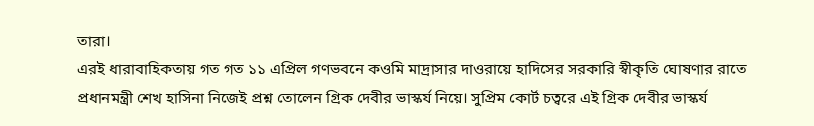তারা।
এরই ধারাবাহিকতায় গত গত ১১ এপ্রিল গণভবনে কওমি মাদ্রাসার দাওরায়ে হাদিসের সরকারি স্বীকৃতি ঘোষণার রাতে প্রধানমন্ত্রী শেখ হাসিনা নিজেই প্রশ্ন তোলেন গ্রিক দেবীর ভাস্কর্য নিয়ে। সুপ্রিম কোর্ট চত্বরে এই গ্রিক দেবীর ভাস্কর্য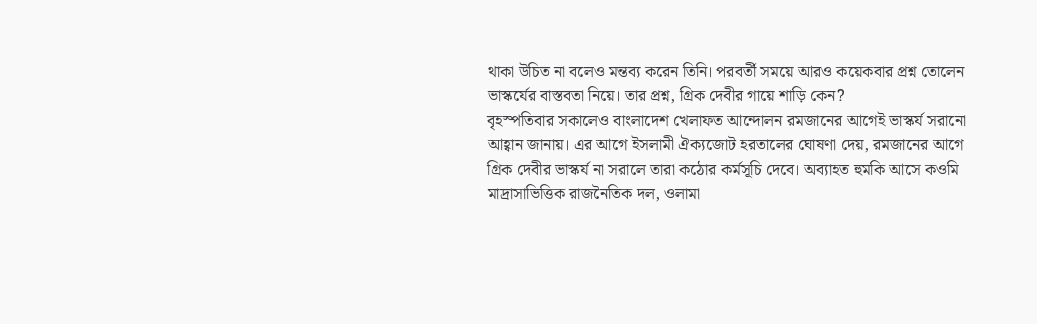থাকা উচিত না বলেও মন্তব্য করেন তিনি। পরবর্তী সময়ে আরও কয়েকবার প্রশ্ন তোলেন ভাস্কর্যের বাস্তবতা নিয়ে। তার প্রশ্ন, গ্রিক দেবীর গায়ে শাড়ি কেন?
বৃহস্পতিবার সকালেও বাংলাদেশ খেলাফত আন্দোলন রমজানের আগেই ভাস্কর্য সরানো আহ্বান জানায়। এর আগে ইসলামী ঐক্যজোট হরতালের ঘোষণা দেয়, রমজানের আগে গ্রিক দেবীর ভাস্কর্য না সরালে তারা কঠোর কর্মসূচি দেবে। অব্যাহত হুমকি আসে কওমি মাদ্রাসাভিত্তিক রাজনৈতিক দল, ওলামা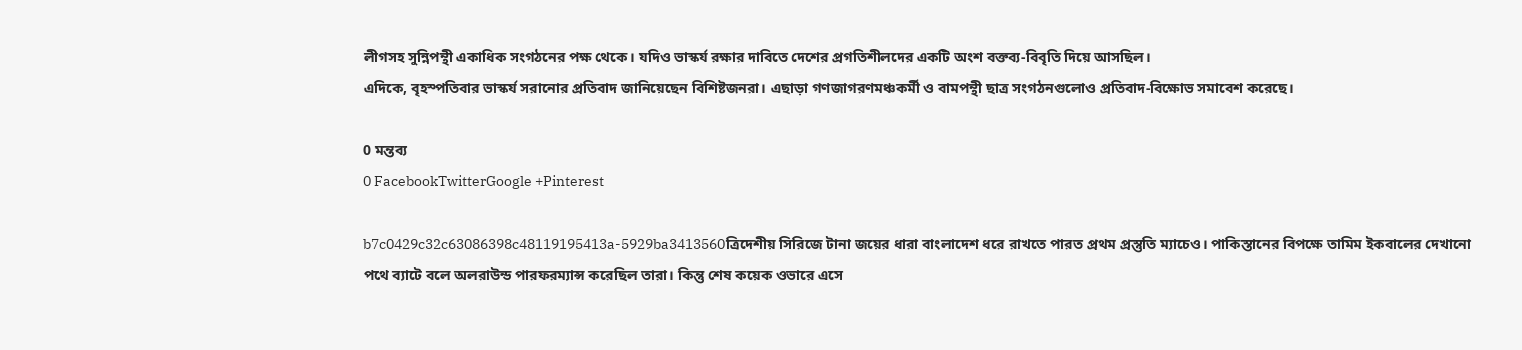লীগসহ সুন্নিপন্থী একাধিক সংগঠনের পক্ষ থেকে। যদিও ভাস্কর্য রক্ষার দাবিতে দেশের প্রগতিশীলদের একটি অংশ বক্তব্য-বিবৃতি দিয়ে আসছিল।
এদিকে, বৃহস্পতিবার ভাস্কর্য সরানোর প্রতিবাদ জানিয়েছেন বিশিষ্টজনরা। এছাড়া গণজাগরণমঞ্চকর্মী ও বামপন্থী ছাত্র সংগঠনগুলোও প্রতিবাদ-বিক্ষোভ সমাবেশ করেছে।

0 মন্তব্য
0 FacebookTwitterGoogle +Pinterest

b7c0429c32c63086398c48119195413a-5929ba3413560ত্রিদেশীয় সিরিজে টানা জয়ের ধারা বাংলাদেশ ধরে রাখতে পারত প্রথম প্রস্তুতি ম্যাচেও। পাকিস্তানের বিপক্ষে তামিম ইকবালের দেখানো পথে ব্যাটে বলে অলরাউন্ড পারফরম্যান্স করেছিল তারা। কিন্তু শেষ কয়েক ওভারে এসে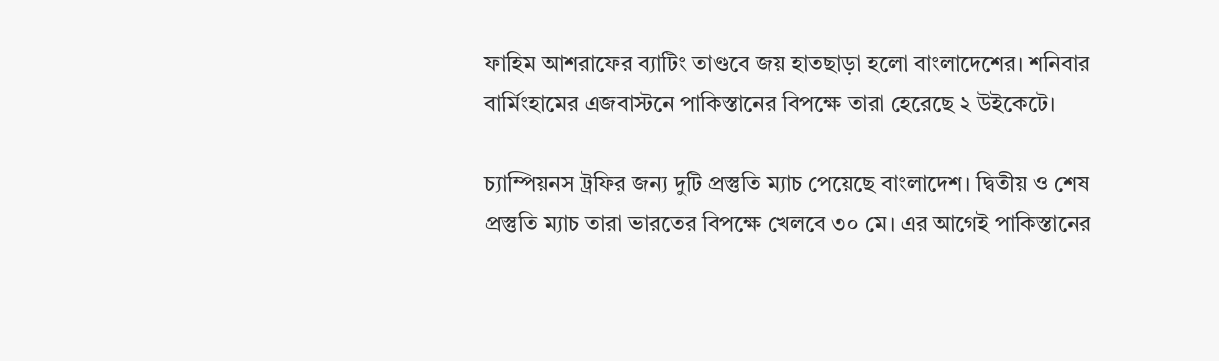ফাহিম আশরাফের ব্যাটিং তাণ্ডবে জয় হাতছাড়া হলো বাংলাদেশের। শনিবার বার্মিংহামের এজবাস্টনে পাকিস্তানের বিপক্ষে তারা হেরেছে ২ উইকেটে।

চ্যাম্পিয়নস ট্রফির জন্য দুটি প্রস্তুতি ম্যাচ পেয়েছে বাংলাদেশ। দ্বিতীয় ও শেষ প্রস্তুতি ম্যাচ তারা ভারতের বিপক্ষে খেলবে ৩০ মে। এর আগেই পাকিস্তানের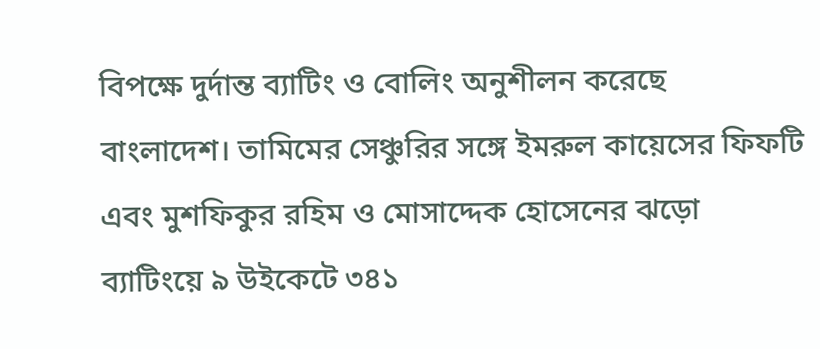বিপক্ষে দুর্দান্ত ব্যাটিং ও বোলিং অনুশীলন করেছে বাংলাদেশ। তামিমের সেঞ্চুরির সঙ্গে ইমরুল কায়েসের ফিফটি এবং মুশফিকুর রহিম ও মোসাদ্দেক হোসেনের ঝড়ো ব্যাটিংয়ে ৯ উইকেটে ৩৪১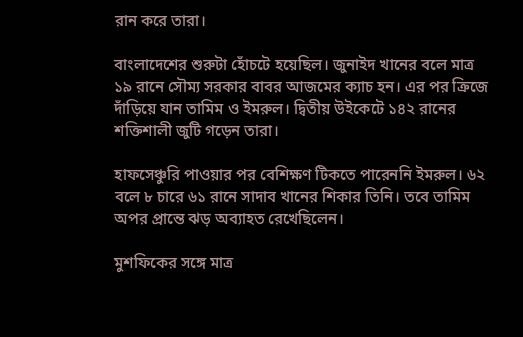রান করে তারা।

বাংলাদেশের শুরুটা হোঁচটে হয়েছিল। জুনাইদ খানের বলে মাত্র ১৯ রানে সৌম্য সরকার বাবর আজমের ক্যাচ হন। এর পর ক্রিজে দাঁড়িয়ে যান তামিম ও ইমরুল। দ্বিতীয় উইকেটে ১৪২ রানের শক্তিশালী জুটি গড়েন তারা।

হাফসেঞ্চুরি পাওয়ার পর বেশিক্ষণ টিকতে পারেননি ইমরুল। ৬২ বলে ৮ চারে ৬১ রানে সাদাব খানের শিকার তিনি। তবে তামিম অপর প্রান্তে ঝড় অব্যাহত রেখেছিলেন।

মুশফিকের সঙ্গে মাত্র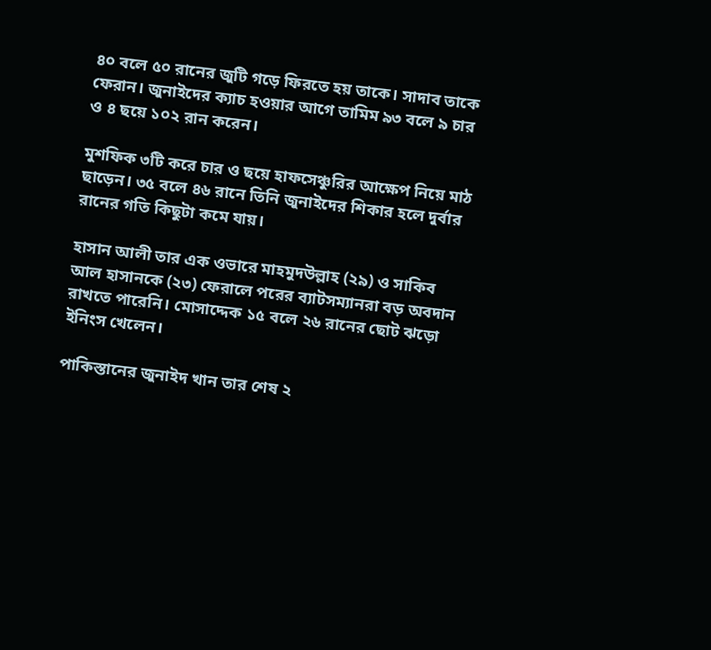৪০ বলে ৫০ রানের জুটি গড়ে ফিরতে হয় তাকে। সাদাব তাকে ফেরান। জুনাইদের ক্যাচ হওয়ার আগে তামিম ৯৩ বলে ৯ চার ও ৪ ছয়ে ১০২ রান করেন।

মুশফিক ৩টি করে চার ও ছয়ে হাফসেঞ্চুরির আক্ষেপ নিয়ে মাঠ ছাড়েন। ৩৫ বলে ৪৬ রানে তিনি জুনাইদের শিকার হলে দুর্বার রানের গতি কিছুটা কমে যায়।

হাসান আলী তার এক ওভারে মাহমুদউল্লাহ (২৯) ও সাকিব আল হাসানকে (২৩) ফেরালে পরের ব্যাটসম্যানরা বড় অবদান রাখতে পারেনি। মোসাদ্দেক ১৫ বলে ২৬ রানের ছোট ঝড়ো ইনিংস খেলেন।

পাকিস্তানের জুনাইদ খান তার শেষ ২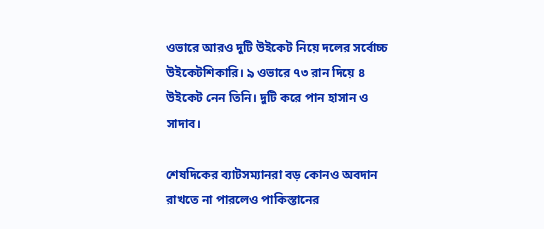ওভারে আরও দুটি উইকেট নিয়ে দলের সর্বোচ্চ উইকেটশিকারি। ৯ ওভারে ৭৩ রান দিয়ে ৪ উইকেট নেন তিনি। দুটি করে পান হাসান ও সাদাব।

শেষদিকের ব্যাটসম্যানরা বড় কোনও অবদান রাখতে না পারলেও পাকিস্তানের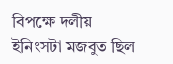বিপক্ষে দলীয় ইনিংসটা মজবুত ছিল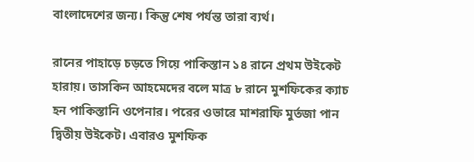বাংলাদেশের জন্য। কিন্তু শেষ পর্যন্ত তারা ব্যর্থ।

রানের পাহাড়ে চড়তে গিয়ে পাকিস্তান ১৪ রানে প্রথম উইকেট হারায়। তাসকিন আহমেদের বলে মাত্র ৮ রানে মুশফিকের ক্যাচ হন পাকিস্তানি ওপেনার। পরের ওভারে মাশরাফি মুর্তজা পান দ্বিতীয় উইকেট। এবারও মুশফিক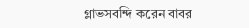গ্লাভসবন্দি করেন বাবর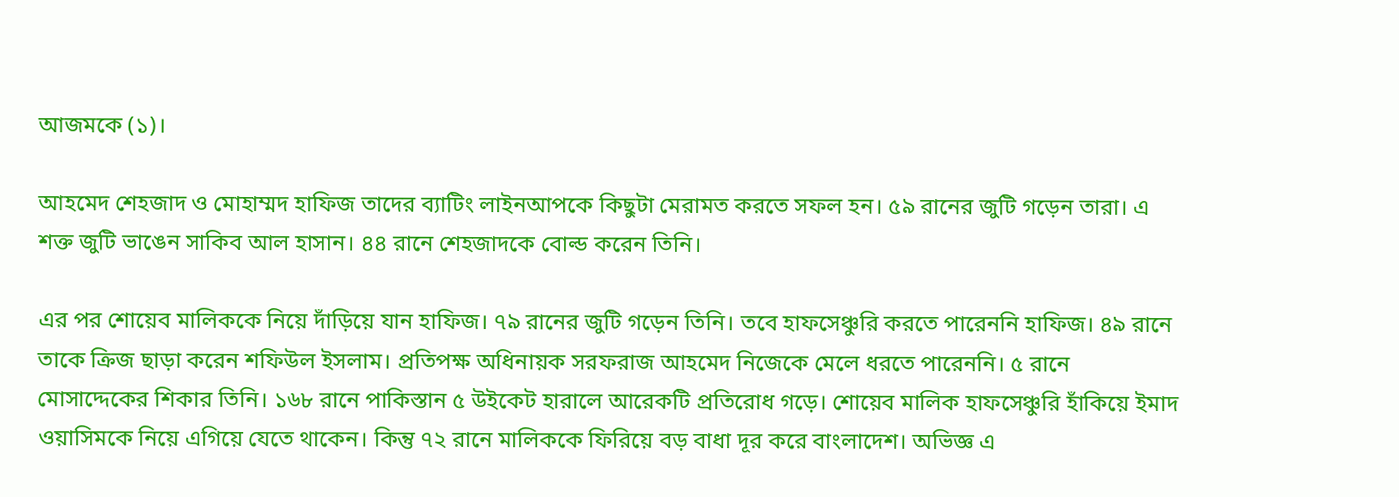আজমকে (১)।

আহমেদ শেহজাদ ও মোহাম্মদ হাফিজ তাদের ব্যাটিং লাইনআপকে কিছুটা মেরামত করতে সফল হন। ৫৯ রানের জুটি গড়েন তারা। এ শক্ত জুটি ভাঙেন সাকিব আল হাসান। ৪৪ রানে শেহজাদকে বোল্ড করেন তিনি।

এর পর শোয়েব মালিককে নিয়ে দাঁড়িয়ে যান হাফিজ। ৭৯ রানের জুটি গড়েন তিনি। তবে হাফসেঞ্চুরি করতে পারেননি হাফিজ। ৪৯ রানে তাকে ক্রিজ ছাড়া করেন শফিউল ইসলাম। প্রতিপক্ষ অধিনায়ক সরফরাজ আহমেদ নিজেকে মেলে ধরতে পারেননি। ৫ রানে মোসাদ্দেকের শিকার তিনি। ১৬৮ রানে পাকিস্তান ৫ উইকেট হারালে আরেকটি প্রতিরোধ গড়ে। শোয়েব মালিক হাফসেঞ্চুরি হাঁকিয়ে ইমাদ ওয়াসিমকে নিয়ে এগিয়ে যেতে থাকেন। কিন্তু ৭২ রানে মালিককে ফিরিয়ে বড় বাধা দূর করে বাংলাদেশ। অভিজ্ঞ এ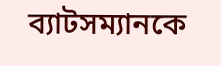ব্যাটসম্যানকে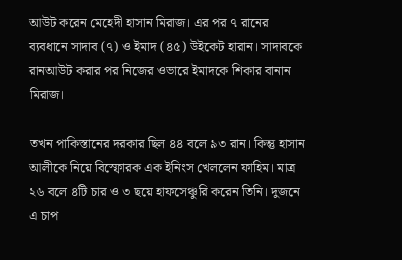আউট করেন মেহেদী হাসান মিরাজ। এর পর ৭ রানের ব্যবধানে সাদাব (৭) ও ইমাদ (৪৫) উইকেট হারান। সাদাবকে রানআউট করার পর নিজের ওভারে ইমাদকে শিকার বানান মিরাজ।

তখন পাকিস্তানের দরকার ছিল ৪৪ বলে ৯৩ রান। কিন্তু হাসান আলীকে নিয়ে বিস্ফোরক এক ইনিংস খেললেন ফাহিম। মাত্র ২৬ বলে ৪টি চার ও ৩ ছয়ে হাফসেঞ্চুরি করেন তিনি। দুজনে এ চাপ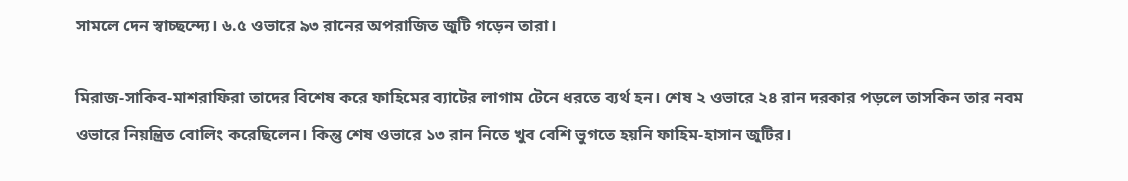সামলে দেন স্বাচ্ছন্দ্যে। ৬.৫ ওভারে ৯৩ রানের অপরাজিত জুটি গড়েন তারা।

মিরাজ-সাকিব-মাশরাফিরা তাদের বিশেষ করে ফাহিমের ব্যাটের লাগাম টেনে ধরতে ব্যর্থ হন। শেষ ২ ওভারে ২৪ রান দরকার পড়লে তাসকিন তার নবম ওভারে নিয়ন্ত্রিত বোলিং করেছিলেন। কিন্তু শেষ ওভারে ১৩ রান নিতে খুব বেশি ভুগতে হয়নি ফাহিম-হাসান জুটির।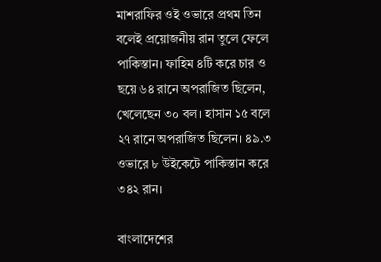মাশরাফির ওই ওভারে প্রথম তিন বলেই প্রয়োজনীয় রান তুলে ফেলে পাকিস্তান। ফাহিম ৪টি করে চার ও ছয়ে ৬৪ রানে অপরাজিত ছিলেন, খেলেছেন ৩০ বল। হাসান ১৫ বলে ২৭ রানে অপরাজিত ছিলেন। ৪৯.৩ ওভারে ৮ উইকেটে পাকিস্তান করে ৩৪২ রান।

বাংলাদেশের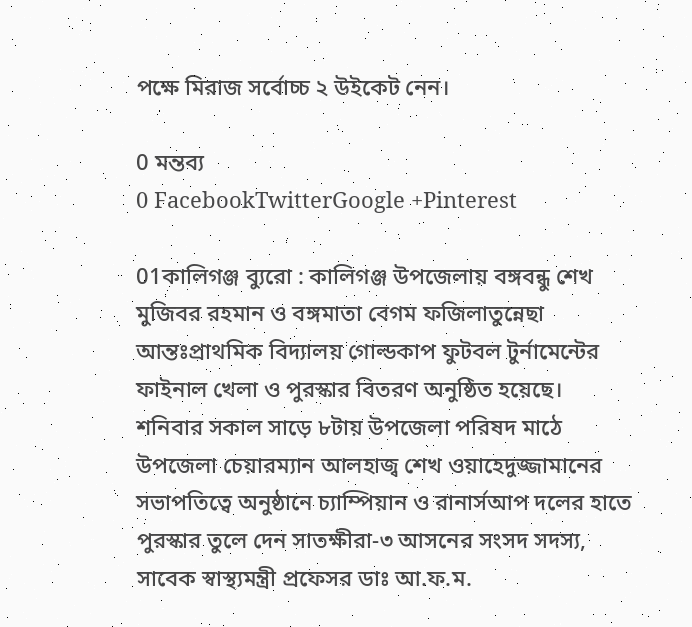পক্ষে মিরাজ সর্বোচ্চ ২ উইকেট নেন।

0 মন্তব্য
0 FacebookTwitterGoogle +Pinterest

01কালিগঞ্জ ব্যুরো : কালিগঞ্জ উপজেলায় বঙ্গবন্ধু শেখ মুজিবর রহমান ও বঙ্গমাতা বেগম ফজিলাতুন্নেছা আন্তঃপ্রাথমিক বিদ্যালয় গোল্ডকাপ ফুটবল টুর্নামেন্টের ফাইনাল খেলা ও পুরস্কার বিতরণ অনুষ্ঠিত হয়েছে।
শনিবার সকাল সাড়ে ৮টায় উপজেলা পরিষদ মাঠে উপজেলা চেয়ারম্যান আলহাজ্ব শেখ ওয়াহেদুজ্জামানের সভাপতিত্বে অনুষ্ঠানে চ্যাম্পিয়ান ও রানার্সআপ দলের হাতে পুরস্কার তুলে দেন সাতক্ষীরা-৩ আসনের সংসদ সদস্য, সাবেক স্বাস্থ্যমন্ত্রী প্রফেসর ডাঃ আ.ফ.ম.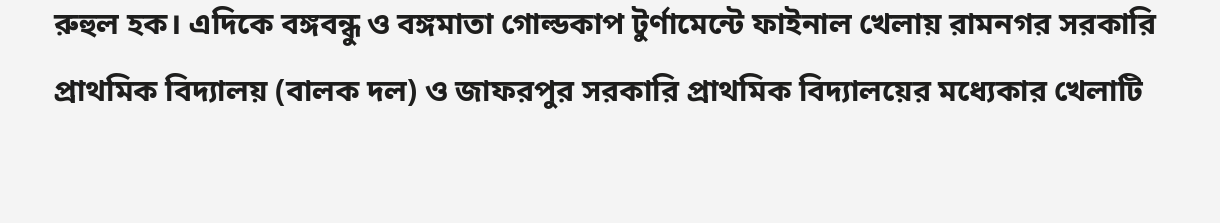রুহুল হক। এদিকে বঙ্গবন্ধু ও বঙ্গমাতা গোল্ডকাপ টুর্ণামেন্টে ফাইনাল খেলায় রামনগর সরকারি প্রাথমিক বিদ্যালয় (বালক দল) ও জাফরপুর সরকারি প্রাথমিক বিদ্যালয়ের মধ্যেকার খেলাটি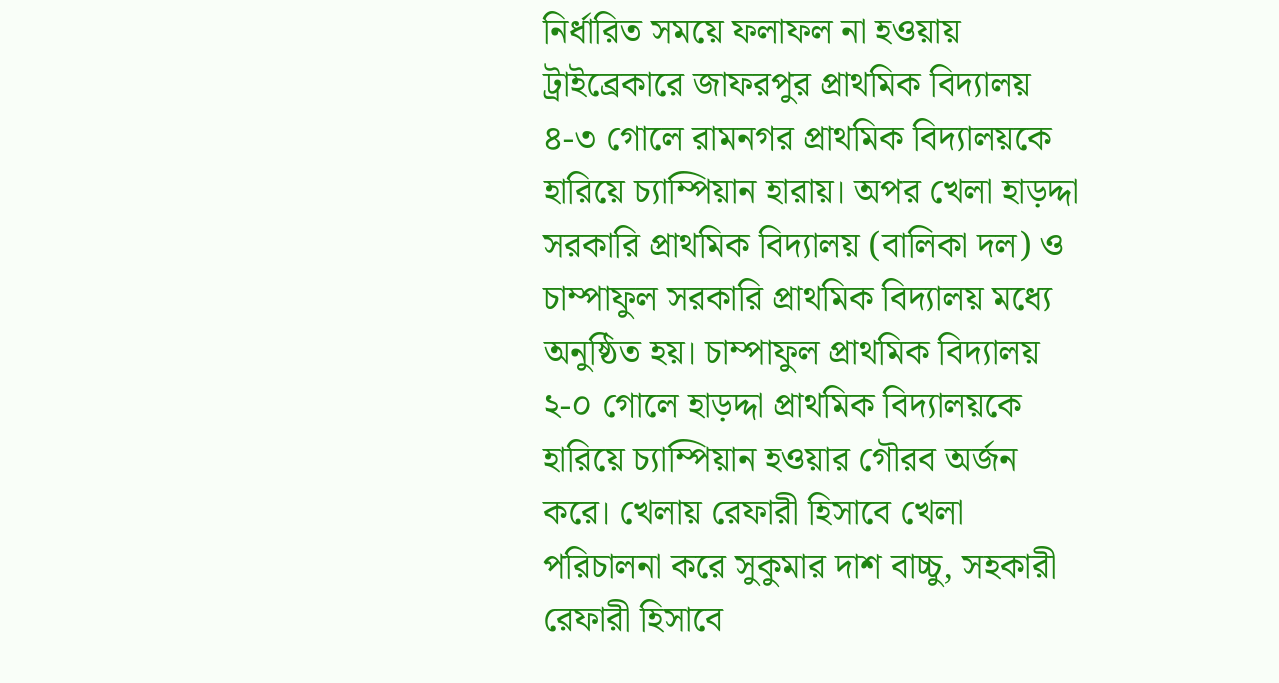নির্ধারিত সময়ে ফলাফল না হওয়ায় ট্রাইব্রেকারে জাফরপুর প্রাথমিক বিদ্যালয় ৪-৩ গোলে রামনগর প্রাথমিক বিদ্যালয়কে হারিয়ে চ্যাম্পিয়ান হারায়। অপর খেলা হাড়দ্দা সরকারি প্রাথমিক বিদ্যালয় (বালিকা দল) ও চাম্পাফুল সরকারি প্রাথমিক বিদ্যালয় মধ্যে অনুষ্ঠিত হয়। চাম্পাফুল প্রাথমিক বিদ্যালয় ২-০ গোলে হাড়দ্দা প্রাথমিক বিদ্যালয়কে হারিয়ে চ্যাম্পিয়ান হওয়ার গৌরব অর্জন করে। খেলায় রেফারী হিসাবে খেলা পরিচালনা করে সুকুমার দাশ বাচ্চু, সহকারী রেফারী হিসাবে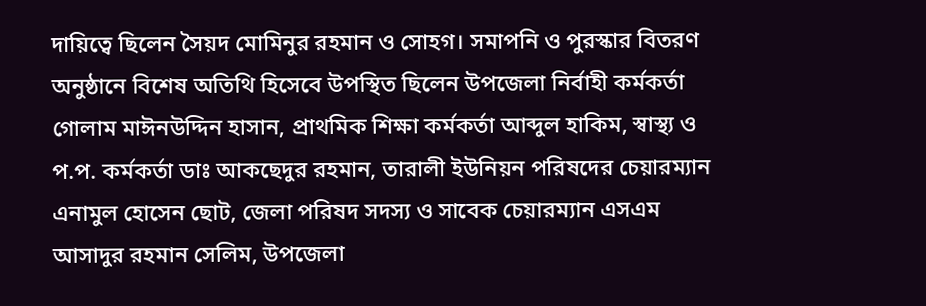দায়িত্বে ছিলেন সৈয়দ মোমিনুর রহমান ও সোহগ। সমাপনি ও পুরস্কার বিতরণ অনুষ্ঠানে বিশেষ অতিথি হিসেবে উপস্থিত ছিলেন উপজেলা নির্বাহী কর্মকর্তা গোলাম মাঈনউদ্দিন হাসান, প্রাথমিক শিক্ষা কর্মকর্তা আব্দুল হাকিম, স্বাস্থ্য ও প.প. কর্মকর্তা ডাঃ আকছেদুর রহমান, তারালী ইউনিয়ন পরিষদের চেয়ারম্যান এনামুল হোসেন ছোট, জেলা পরিষদ সদস্য ও সাবেক চেয়ারম্যান এসএম আসাদুর রহমান সেলিম, উপজেলা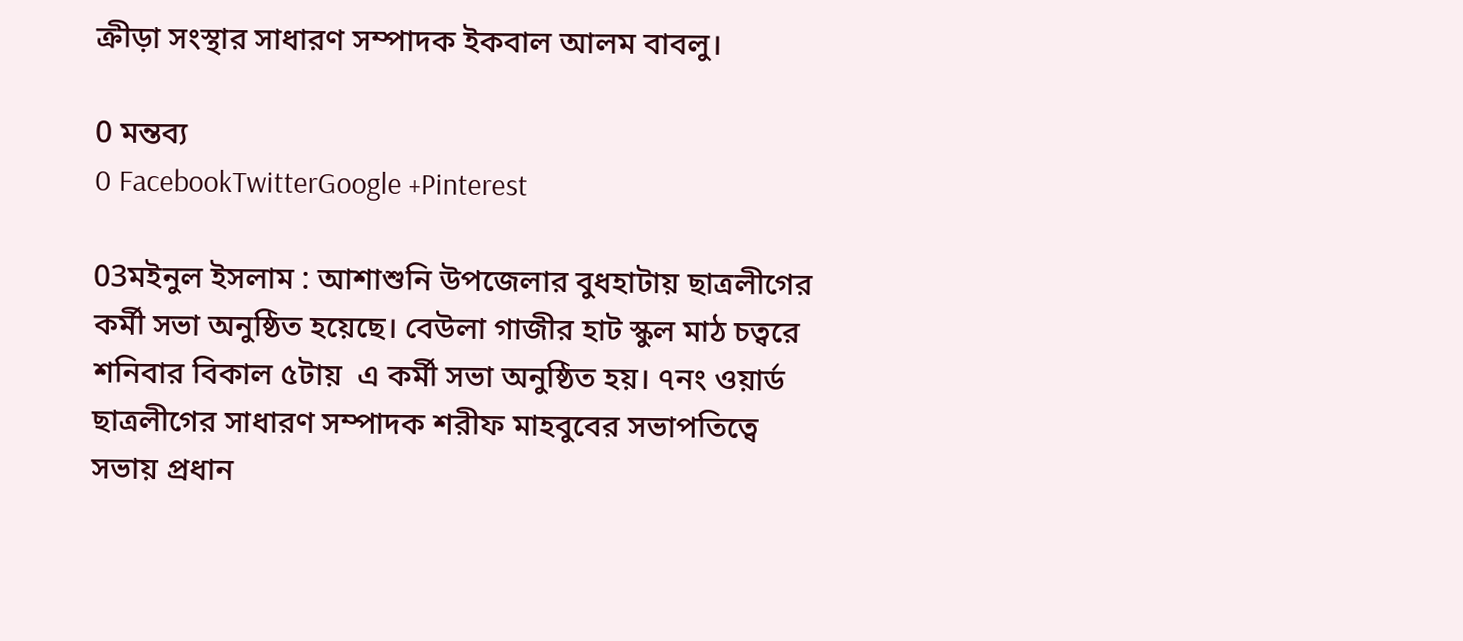ক্রীড়া সংস্থার সাধারণ সম্পাদক ইকবাল আলম বাবলু।

0 মন্তব্য
0 FacebookTwitterGoogle +Pinterest

03মইনুল ইসলাম : আশাশুনি উপজেলার বুধহাটায় ছাত্রলীগের কর্মী সভা অনুষ্ঠিত হয়েছে। বেউলা গাজীর হাট স্কুল মাঠ চত্বরে শনিবার বিকাল ৫টায়  এ কর্মী সভা অনুষ্ঠিত হয়। ৭নং ওয়ার্ড ছাত্রলীগের সাধারণ সম্পাদক শরীফ মাহবুবের সভাপতিত্বে সভায় প্রধান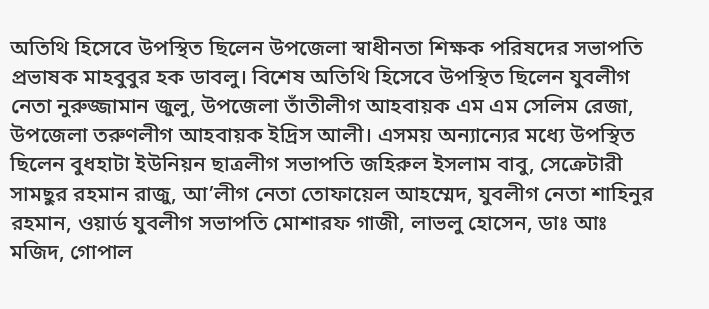অতিথি হিসেবে উপস্থিত ছিলেন উপজেলা স্বাধীনতা শিক্ষক পরিষদের সভাপতি প্রভাষক মাহবুবুর হক ডাবলু। বিশেষ অতিথি হিসেবে উপস্থিত ছিলেন যুবলীগ নেতা নুরুজ্জামান জুলু, উপজেলা তাঁতীলীগ আহবায়ক এম এম সেলিম রেজা, উপজেলা তরুণলীগ আহবায়ক ইদ্রিস আলী। এসময় অন্যান্যের মধ্যে উপস্থিত ছিলেন বুধহাটা ইউনিয়ন ছাত্রলীগ সভাপতি জহিরুল ইসলাম বাবু, সেক্রেটারী সামছুর রহমান রাজু, আ’লীগ নেতা তোফায়েল আহম্মেদ, যুবলীগ নেতা শাহিনুর রহমান, ওয়ার্ড যুবলীগ সভাপতি মোশারফ গাজী, লাভলু হোসেন, ডাঃ আঃ মজিদ, গোপাল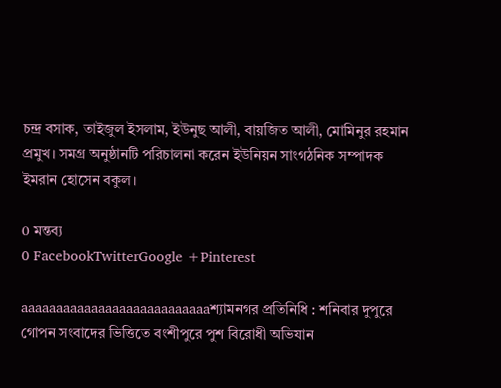চন্দ্র বসাক, তাইজুল ইসলাম, ইউনুছ আলী, বায়জিত আলী, মোমিনুর রহমান প্রমুখ। সমগ্র অনুষ্ঠানটি পরিচালনা করেন ইউনিয়ন সাংগঠনিক সম্পাদক ইমরান হোসেন বকুল।

0 মন্তব্য
0 FacebookTwitterGoogle +Pinterest

aaaaaaaaaaaaaaaaaaaaaaaaaaaশ্যামনগর প্রতিনিধি : শনিবার দুপুরে গোপন সংবাদের ভিত্তিতে বংশীপুরে পুশ বিরোধী অভিযান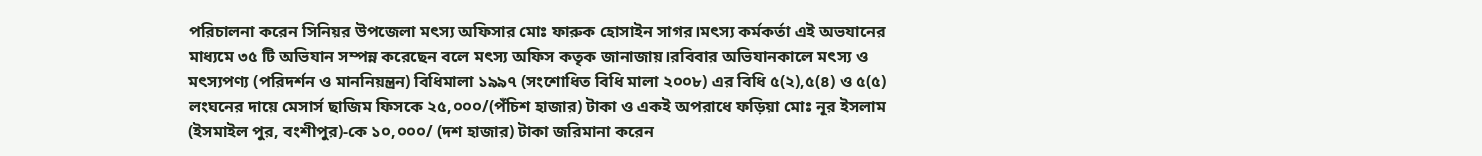পরিচালনা করেন সিনিয়র উপজেলা মৎস্য অফিসার মোঃ ফারুক হোসাইন সাগর।মৎস্য কর্মকর্তা এই অভযানের মাধ্যমে ৩৫ টি অভিযান সম্পন্ন করেছেন বলে মৎস্য অফিস কতৃক জানাজায়।রবিবার অভিযানকালে মৎস্য ও মৎস্যপণ্য (পরিদর্শন ও মাননিয়ন্ত্রন) বিধিমালা ১৯৯৭ (সংশোধিত বিধি মালা ২০০৮) এর বিধি ৫(২),৫(৪) ও ৫(৫) লংঘনের দায়ে মেসার্স ছাজিম ফিসকে ২৫,০০০/(পঁচিশ হাজার) টাকা ও একই অপরাধে ফড়িয়া মোঃ নূর ইসলাম (ইসমাইল পুর, বংশীপুর)-কে ১০,০০০/ (দশ হাজার) টাকা জরিমানা করেন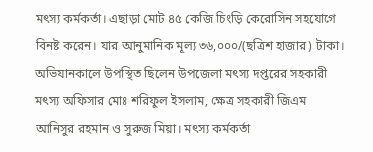মৎস্য কর্মকর্তা। এছাড়া মোট ৪৫ কেজি চিংড়ি কেরোসিন সহযোগে বিনষ্ট করেন। যার আনুমানিক মূল্য ৩৬,০০০/(ছত্রিশ হাজার) টাকা। অভিযানকালে উপস্থিত ছিলেন উপজেলা মৎস্য দপ্তরের সহকারী মৎস্য অফিসার মোঃ শরিফুল ইসলাম, ক্ষেত্র সহকারী জিএম আনিসুর রহমান ও সুরুজ মিয়া। মৎস্য কর্মকর্তা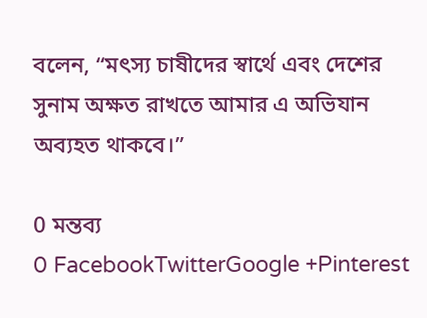বলেন, “মৎস্য চাষীদের স্বার্থে এবং দেশের সুনাম অক্ষত রাখতে আমার এ অভিযান অব্যহত থাকবে।”

0 মন্তব্য
0 FacebookTwitterGoogle +Pinterest